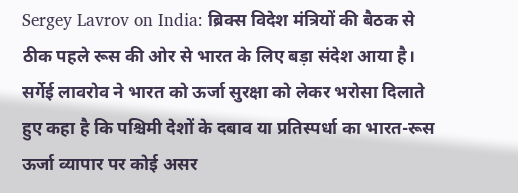Sergey Lavrov on India: ब्रिक्स विदेश मंत्रियों की बैठक से ठीक पहले रूस की ओर से भारत के लिए बड़ा संदेश आया है। सर्गेई लावरोव ने भारत को ऊर्जा सुरक्षा को लेकर भरोसा दिलाते हुए कहा है कि पश्चिमी देशों के दबाव या प्रतिस्पर्धा का भारत-रूस ऊर्जा व्यापार पर कोई असर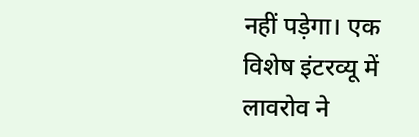नहीं पड़ेगा। एक विशेष इंटरव्यू में लावरोव ने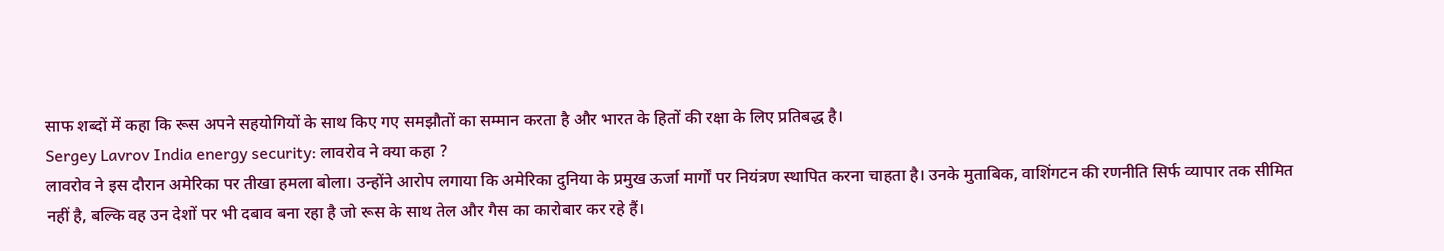साफ शब्दों में कहा कि रूस अपने सहयोगियों के साथ किए गए समझौतों का सम्मान करता है और भारत के हितों की रक्षा के लिए प्रतिबद्ध है।
Sergey Lavrov India energy security: लावरोव ने क्या कहा ?
लावरोव ने इस दौरान अमेरिका पर तीखा हमला बोला। उन्होंने आरोप लगाया कि अमेरिका दुनिया के प्रमुख ऊर्जा मार्गों पर नियंत्रण स्थापित करना चाहता है। उनके मुताबिक, वाशिंगटन की रणनीति सिर्फ व्यापार तक सीमित नहीं है, बल्कि वह उन देशों पर भी दबाव बना रहा है जो रूस के साथ तेल और गैस का कारोबार कर रहे हैं।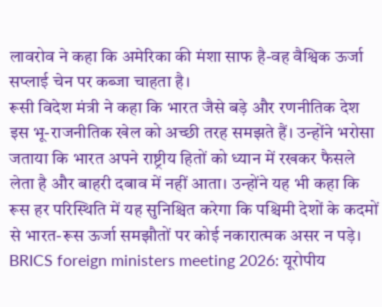लावरोव ने कहा कि अमेरिका की मंशा साफ है-वह वैश्विक ऊर्जा सप्लाई चेन पर कब्जा चाहता है।
रूसी विदेश मंत्री ने कहा कि भारत जैसे बड़े और रणनीतिक देश इस भू-राजनीतिक खेल को अच्छी तरह समझते हैं। उन्होंने भरोसा जताया कि भारत अपने राष्ट्रीय हितों को ध्यान में रखकर फैसले लेता है और बाहरी दबाव में नहीं आता। उन्होंने यह भी कहा कि रूस हर परिस्थिति में यह सुनिश्चित करेगा कि पश्चिमी देशों के कदमों से भारत-रूस ऊर्जा समझौतों पर कोई नकारात्मक असर न पड़े।
BRICS foreign ministers meeting 2026: यूरोपीय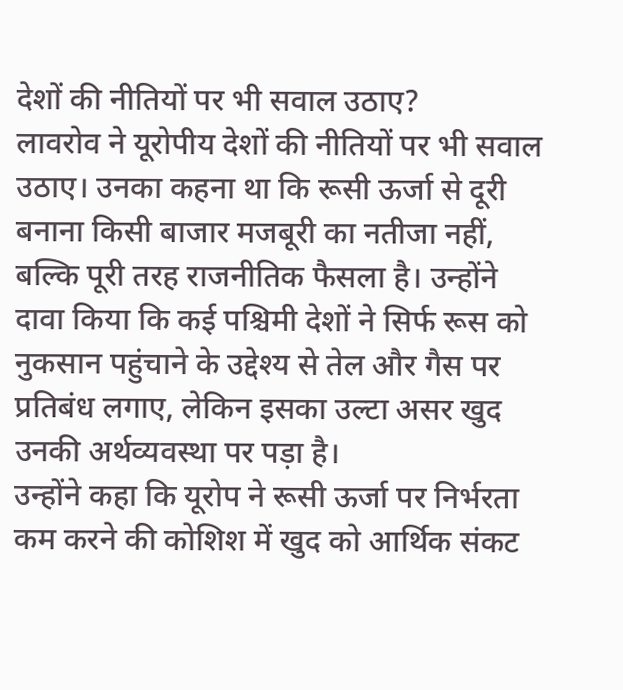देशों की नीतियों पर भी सवाल उठाए?
लावरोव ने यूरोपीय देशों की नीतियों पर भी सवाल उठाए। उनका कहना था कि रूसी ऊर्जा से दूरी बनाना किसी बाजार मजबूरी का नतीजा नहीं, बल्कि पूरी तरह राजनीतिक फैसला है। उन्होंने दावा किया कि कई पश्चिमी देशों ने सिर्फ रूस को नुकसान पहुंचाने के उद्देश्य से तेल और गैस पर प्रतिबंध लगाए, लेकिन इसका उल्टा असर खुद उनकी अर्थव्यवस्था पर पड़ा है।
उन्होंने कहा कि यूरोप ने रूसी ऊर्जा पर निर्भरता कम करने की कोशिश में खुद को आर्थिक संकट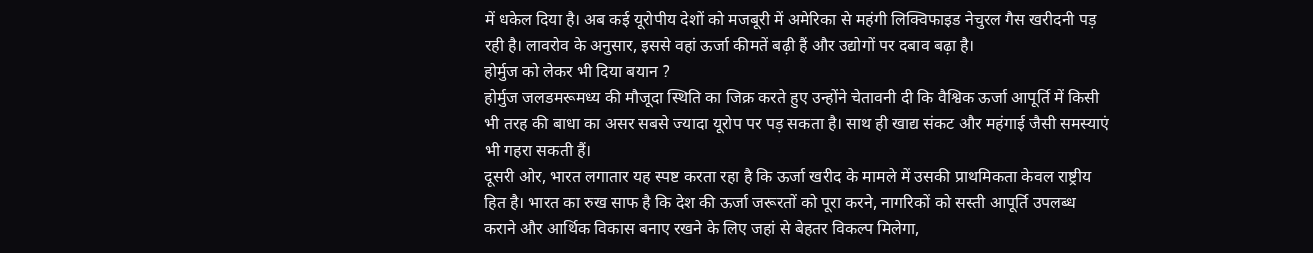में धकेल दिया है। अब कई यूरोपीय देशों को मजबूरी में अमेरिका से महंगी लिक्विफाइड नेचुरल गैस खरीदनी पड़ रही है। लावरोव के अनुसार, इससे वहां ऊर्जा कीमतें बढ़ी हैं और उद्योगों पर दबाव बढ़ा है।
होर्मुज को लेकर भी दिया बयान ?
होर्मुज जलडमरूमध्य की मौजूदा स्थिति का जिक्र करते हुए उन्होंने चेतावनी दी कि वैश्विक ऊर्जा आपूर्ति में किसी भी तरह की बाधा का असर सबसे ज्यादा यूरोप पर पड़ सकता है। साथ ही खाद्य संकट और महंगाई जैसी समस्याएं भी गहरा सकती हैं।
दूसरी ओर, भारत लगातार यह स्पष्ट करता रहा है कि ऊर्जा खरीद के मामले में उसकी प्राथमिकता केवल राष्ट्रीय हित है। भारत का रुख साफ है कि देश की ऊर्जा जरूरतों को पूरा करने, नागरिकों को सस्ती आपूर्ति उपलब्ध कराने और आर्थिक विकास बनाए रखने के लिए जहां से बेहतर विकल्प मिलेगा,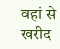वहां से खरीद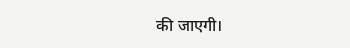की जाएगी।